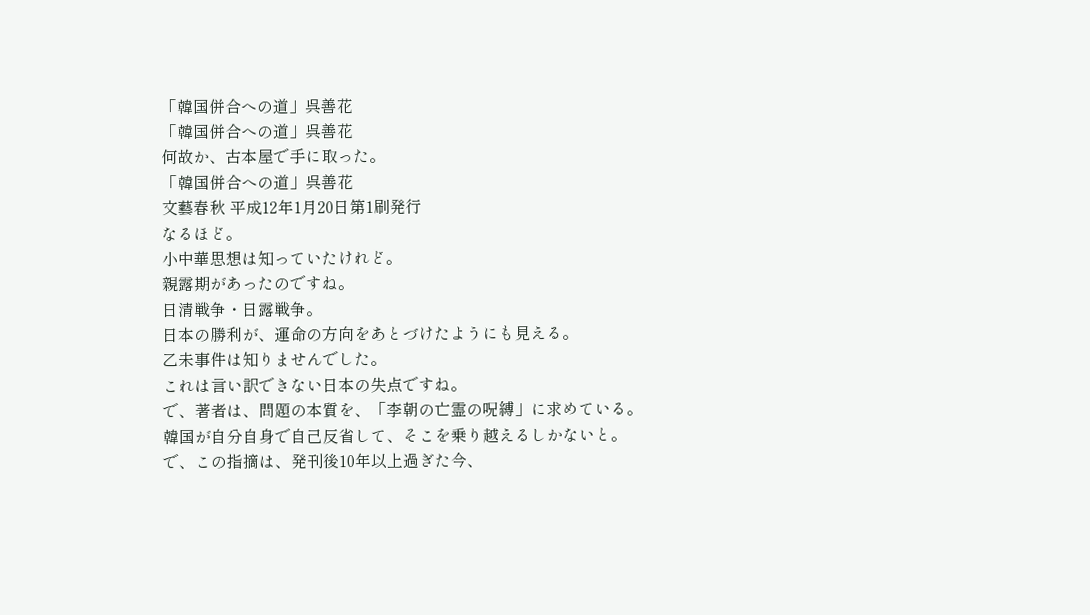「韓国併合への道」呉善花
「韓国併合への道」呉善花
何故か、古本屋で手に取った。
「韓国併合への道」呉善花
文藝春秋 平成12年1月20日第1刷発行
なるほど。
小中華思想は知っていたけれど。
親露期があったのですね。
日清戦争・日露戦争。
日本の勝利が、運命の方向をあとづけたようにも見える。
乙未事件は知りませんでした。
これは言い訳できない日本の失点ですね。
で、著者は、問題の本質を、「李朝の亡霊の呪縛」に求めている。
韓国が自分自身で自己反省して、そこを乗り越えるしかないと。
で、この指摘は、発刊後10年以上過ぎた今、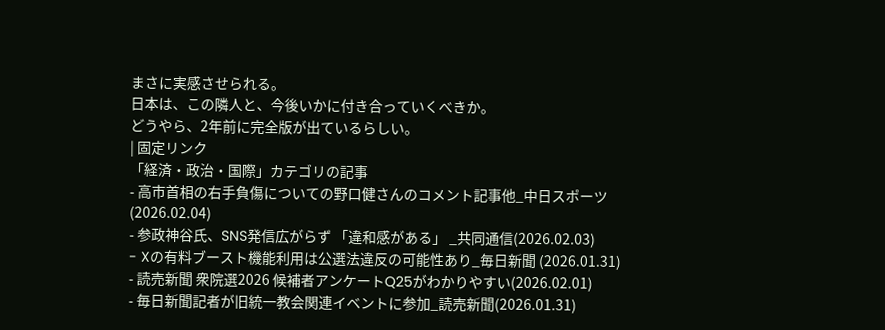まさに実感させられる。
日本は、この隣人と、今後いかに付き合っていくべきか。
どうやら、2年前に完全版が出ているらしい。
| 固定リンク
「経済・政治・国際」カテゴリの記事
- 高市首相の右手負傷についての野口健さんのコメント記事他_中日スポーツ(2026.02.04)
- 参政神谷氏、SNS発信広がらず 「違和感がある」 _共同通信(2026.02.03)
- Xの有料ブースト機能利用は公選法違反の可能性あり_毎日新聞 (2026.01.31)
- 読売新聞 衆院選2026 候補者アンケートQ25がわかりやすい(2026.02.01)
- 毎日新聞記者が旧統一教会関連イベントに参加_読売新聞(2026.01.31)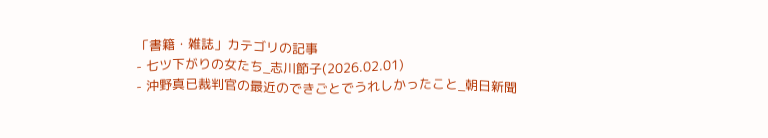「書籍・雑誌」カテゴリの記事
- 七ツ下がりの女たち_志川節子(2026.02.01)
- 沖野真已裁判官の最近のできごとでうれしかったこと_朝日新聞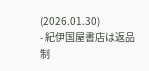(2026.01.30)
- 紀伊国屋書店は返品制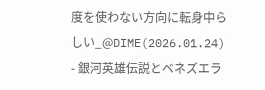度を使わない方向に転身中らしい_@DIME(2026.01.24)
- 銀河英雄伝説とベネズエラ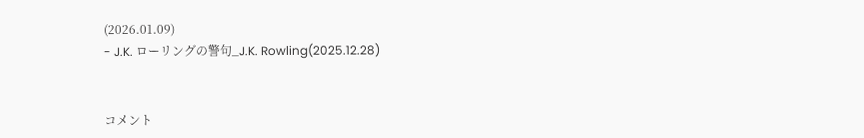(2026.01.09)
- J.K. ローリングの警句_J.K. Rowling(2025.12.28)


コメント